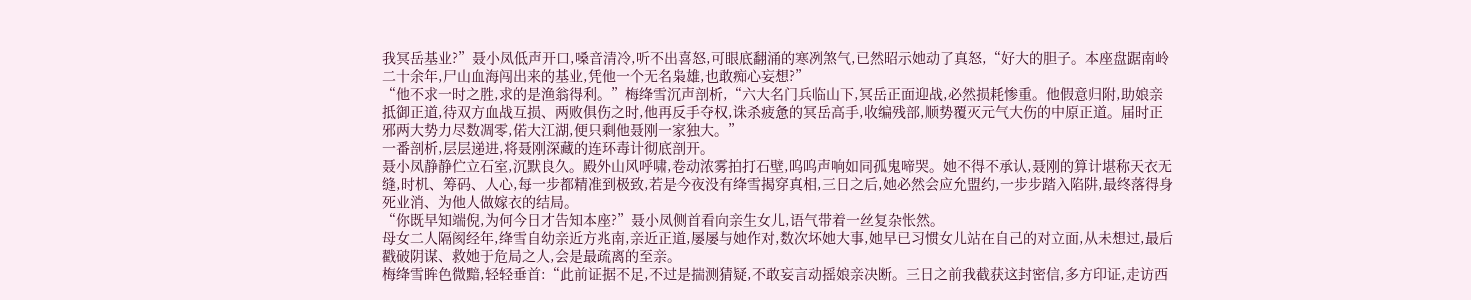我冥岳基业?”聂小凤低声开口,嗓音清冷,听不出喜怒,可眼底翻涌的寒冽煞气,已然昭示她动了真怒,“好大的胆子。本座盘踞南岭二十余年,尸山血海闯出来的基业,凭他一个无名枭雄,也敢痴心妄想?”
“他不求一时之胜,求的是渔翁得利。”梅绛雪沉声剖析,“六大名门兵临山下,冥岳正面迎战,必然损耗惨重。他假意归附,助娘亲抵御正道,待双方血战互损、两败俱伤之时,他再反手夺权,诛杀疲惫的冥岳高手,收编残部,顺势覆灭元气大伤的中原正道。届时正邪两大势力尽数凋零,偌大江湖,便只剩他聂刚一家独大。”
一番剖析,层层递进,将聂刚深藏的连环毒计彻底剖开。
聂小凤静静伫立石室,沉默良久。殿外山风呼啸,卷动浓雾拍打石壁,呜呜声响如同孤鬼啼哭。她不得不承认,聂刚的算计堪称天衣无缝,时机、筹码、人心,每一步都精准到极致,若是今夜没有绛雪揭穿真相,三日之后,她必然会应允盟约,一步步踏入陷阱,最终落得身死业消、为他人做嫁衣的结局。
“你既早知端倪,为何今日才告知本座?”聂小凤侧首看向亲生女儿,语气带着一丝复杂怅然。
母女二人隔阂经年,绛雪自幼亲近方兆南,亲近正道,屡屡与她作对,数次坏她大事,她早已习惯女儿站在自己的对立面,从未想过,最后戳破阴谋、救她于危局之人,会是最疏离的至亲。
梅绛雪眸色微黯,轻轻垂首:“此前证据不足,不过是揣测猜疑,不敢妄言动摇娘亲决断。三日之前我截获这封密信,多方印证,走访西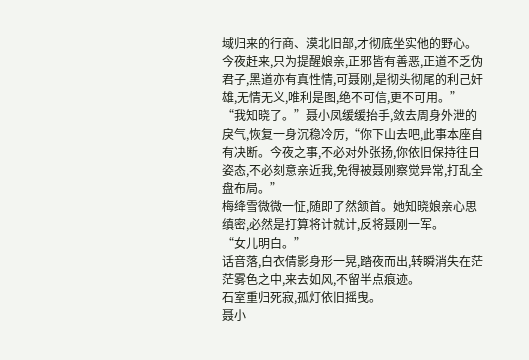域归来的行商、漠北旧部,才彻底坐实他的野心。今夜赶来,只为提醒娘亲,正邪皆有善恶,正道不乏伪君子,黑道亦有真性情,可聂刚,是彻头彻尾的利己奸雄,无情无义,唯利是图,绝不可信,更不可用。”
“我知晓了。”聂小凤缓缓抬手,敛去周身外泄的戾气,恢复一身沉稳冷厉,“你下山去吧,此事本座自有决断。今夜之事,不必对外张扬,你依旧保持往日姿态,不必刻意亲近我,免得被聂刚察觉异常,打乱全盘布局。”
梅绛雪微微一怔,随即了然颔首。她知晓娘亲心思缜密,必然是打算将计就计,反将聂刚一军。
“女儿明白。”
话音落,白衣倩影身形一晃,踏夜而出,转瞬消失在茫茫雾色之中,来去如风,不留半点痕迹。
石室重归死寂,孤灯依旧摇曳。
聂小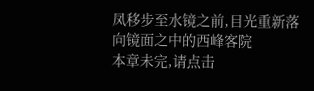凤移步至水镜之前,目光重新落向镜面之中的西峰客院
本章未完,请点击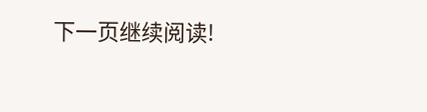下一页继续阅读!